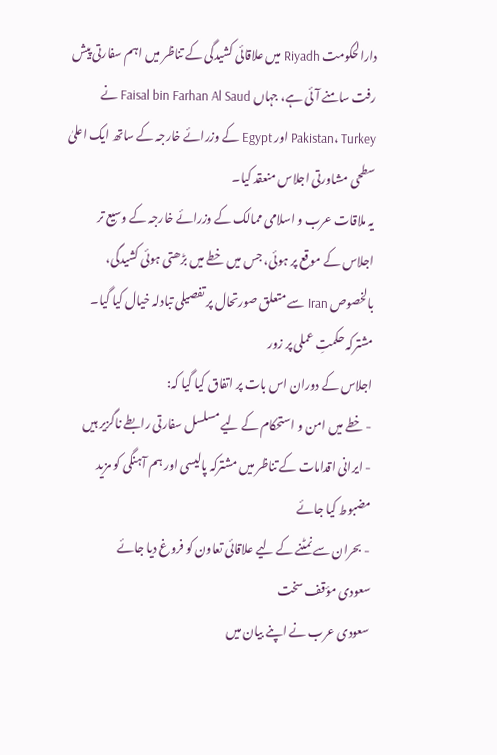دارالحکومت Riyadh میں علاقائی کشیدگی کے تناظر میں اہم سفارتی پیش رفت سامنے آئی ہے، جہاں Faisal bin Farhan Al Saud نے Pakistan، Turkey اور Egypt کے وزرائے خارجہ کے ساتھ ایک اعلیٰ سطحی مشاورتی اجلاس منعقد کیا۔
یہ ملاقات عرب و اسلامی ممالک کے وزرائے خارجہ کے وسیع تر اجلاس کے موقع پر ہوئی، جس میں خطے میں بڑھتی ہوئی کشیدگی، بالخصوص Iran سے متعلق صورتحال پر تفصیلی تبادلہ خیال کیا گیا۔
مشترکہ حکمتِ عملی پر زور
اجلاس کے دوران اس بات پر اتفاق کیا گیا کہ:
- خطے میں امن و استحکام کے لیے مسلسل سفارتی رابطے ناگزیر ہیں
- ایرانی اقدامات کے تناظر میں مشترکہ پالیسی اور ہم آہنگی کو مزید مضبوط کیا جائے
- بحران سے نمٹنے کے لیے علاقائی تعاون کو فروغ دیا جائے
سعودی مؤقف سخت
سعودی عرب نے اپنے بیان میں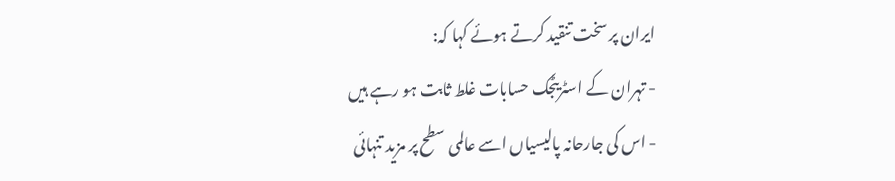ایران پر سخت تنقید کرتے ہوئے کہا کہ:
- تہران کے اسٹریٹجک حسابات غلط ثابت ہو رہے ہیں
- اس کی جارحانہ پالیسیاں اسے عالمی سطح پر مزید تنہائی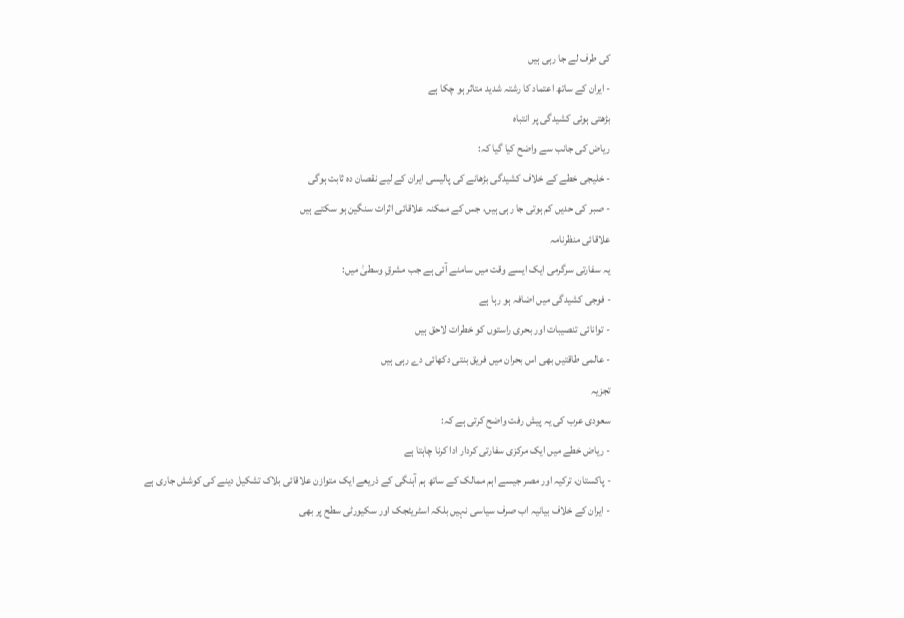کی طرف لے جا رہی ہیں
- ایران کے ساتھ اعتماد کا رشتہ شدید متاثر ہو چکا ہے
بڑھتی ہوئی کشیدگی پر انتباہ
ریاض کی جانب سے واضح کیا گیا کہ:
- خلیجی خطے کے خلاف کشیدگی بڑھانے کی پالیسی ایران کے لیے نقصان دہ ثابت ہوگی
- صبر کی حدیں کم ہوتی جا رہی ہیں، جس کے ممکنہ علاقائی اثرات سنگین ہو سکتے ہیں
علاقائی منظرنامہ
یہ سفارتی سرگرمی ایک ایسے وقت میں سامنے آئی ہے جب مشرقِ وسطیٰ میں:
- فوجی کشیدگی میں اضافہ ہو رہا ہے
- توانائی تنصیبات اور بحری راستوں کو خطرات لاحق ہیں
- عالمی طاقتیں بھی اس بحران میں فریق بنتی دکھائی دے رہی ہیں
تجزیہ
سعودی عرب کی یہ پیش رفت واضح کرتی ہے کہ:
- ریاض خطے میں ایک مرکزی سفارتی کردار ادا کرنا چاہتا ہے
- پاکستان، ترکیہ اور مصر جیسے اہم ممالک کے ساتھ ہم آہنگی کے ذریعے ایک متوازن علاقائی بلاک تشکیل دینے کی کوشش جاری ہے
- ایران کے خلاف بیانیہ اب صرف سیاسی نہیں بلکہ اسٹریٹجک اور سکیورٹی سطح پر بھی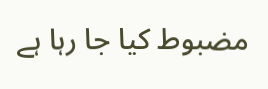مضبوط کیا جا رہا ہے